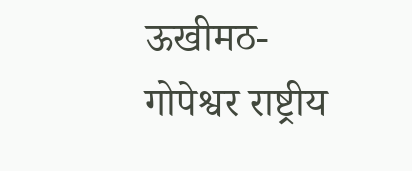ऊखीमठ-गोपेश्वर राष्ट्रीय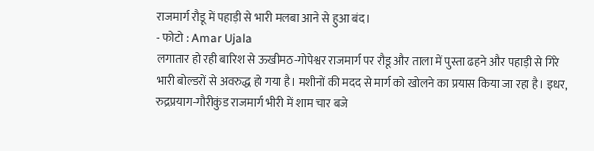राजमार्ग रौडू में पहाड़ी से भारी मलबा आने से हुआ बंद।
- फोटो : Amar Ujala
लगातार हो रही बारिश से ऊखीमठ-गोपेश्वर राजमार्ग पर रौडू और ताला में पुस्ता ढहने और पहाड़ी से गिरे भारी बोल्डरों से अवरुद्ध हो गया है। मशीनों की मदद से मार्ग को खोलने का प्रयास किया जा रहा है। इधर, रुद्रप्रयाग-गौरीकुंड राजमार्ग भीरी में शाम चार बजे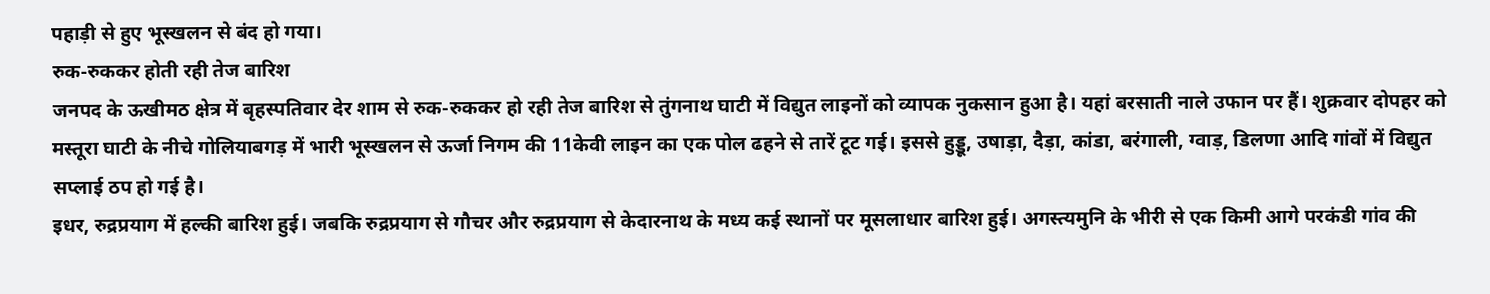पहाड़ी से हुए भूस्खलन से बंद हो गया।
रुक-रुककर होती रही तेज बारिश
जनपद के ऊखीमठ क्षेत्र में बृहस्पतिवार देर शाम से रुक-रुककर हो रही तेज बारिश से तुंगनाथ घाटी में विद्युत लाइनों को व्यापक नुकसान हुआ है। यहां बरसाती नाले उफान पर हैं। शुक्रवार दोपहर को मस्तूरा घाटी के नीचे गोलियाबगड़ में भारी भूस्खलन से ऊर्जा निगम की 11केवी लाइन का एक पोल ढहने से तारें टूट गई। इससे हुड्डू, उषाड़ा, दैड़ा, कांडा, बरंगाली, ग्वाड़, डिलणा आदि गांवों में विद्युत सप्लाई ठप हो गई है।
इधर, रुद्रप्रयाग में हल्की बारिश हुई। जबकि रुद्रप्रयाग से गौचर और रुद्रप्रयाग से केदारनाथ के मध्य कई स्थानों पर मूसलाधार बारिश हुई। अगस्त्यमुनि के भीरी से एक किमी आगे परकंडी गांव की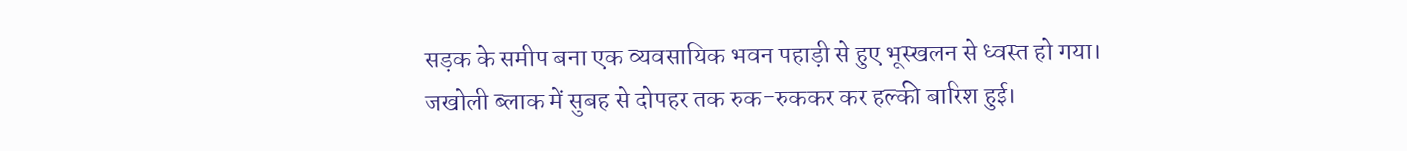सड़क के समीप बना एक व्यवसायिक भवन पहाड़ी से हुए भूस्खलन से ध्वस्त हो गया।
जखोली ब्लाक में सुबह से दोपहर तक रुक-रुककर कर हल्की बारिश हुई।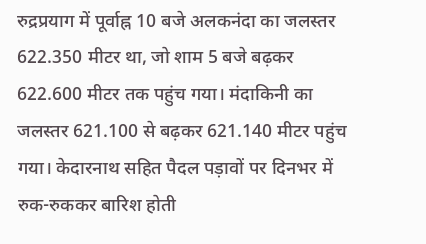रुद्रप्रयाग में पूर्वाह्न 10 बजे अलकनंदा का जलस्तर 622.350 मीटर था, जो शाम 5 बजे बढ़कर 622.600 मीटर तक पहुंच गया। मंदाकिनी का जलस्तर 621.100 से बढ़कर 621.140 मीटर पहुंच गया। केदारनाथ सहित पैदल पड़ावों पर दिनभर में रुक-रुककर बारिश होती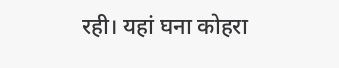रही। यहां घना कोहरा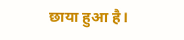छाया हुआ है।